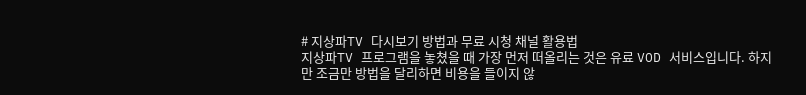# 지상파TV 다시보기 방법과 무료 시청 채널 활용법
지상파TV 프로그램을 놓쳤을 때 가장 먼저 떠올리는 것은 유료 VOD 서비스입니다. 하지만 조금만 방법을 달리하면 비용을 들이지 않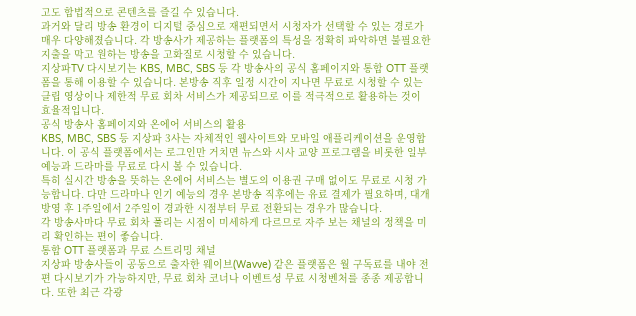고도 합법적으로 콘텐츠를 즐길 수 있습니다.
과거와 달리 방송 환경이 디지털 중심으로 재편되면서 시청자가 선택할 수 있는 경로가 매우 다양해졌습니다. 각 방송사가 제공하는 플랫폼의 특성을 정확히 파악하면 불필요한 지출을 막고 원하는 방송을 고화질로 시청할 수 있습니다.
지상파TV 다시보기는 KBS, MBC, SBS 등 각 방송사의 공식 홈페이지와 통합 OTT 플랫폼을 통해 이용할 수 있습니다. 본방송 직후 일정 시간이 지나면 무료로 시청할 수 있는 클립 영상이나 제한적 무료 회차 서비스가 제공되므로 이를 적극적으로 활용하는 것이 효율적입니다.
공식 방송사 홈페이지와 온에어 서비스의 활용
KBS, MBC, SBS 등 지상파 3사는 자체적인 웹사이트와 모바일 애플리케이션을 운영합니다. 이 공식 플랫폼에서는 로그인만 거치면 뉴스와 시사 교양 프로그램을 비롯한 일부 예능과 드라마를 무료로 다시 볼 수 있습니다.
특히 실시간 방송을 뜻하는 온에어 서비스는 별도의 이용권 구매 없이도 무료로 시청 가능합니다. 다만 드라마나 인기 예능의 경우 본방송 직후에는 유료 결제가 필요하며, 대개 방영 후 1주일에서 2주일이 경과한 시점부터 무료 전환되는 경우가 많습니다.
각 방송사마다 무료 회차 풀리는 시점이 미세하게 다르므로 자주 보는 채널의 정책을 미리 확인하는 편이 좋습니다.
통합 OTT 플랫폼과 무료 스트리밍 채널
지상파 방송사들이 공동으로 출자한 웨이브(Wavve) 같은 플랫폼은 월 구독료를 내야 전편 다시보기가 가능하지만, 무료 회차 코너나 이벤트성 무료 시청벤처를 종종 제공합니다. 또한 최근 각광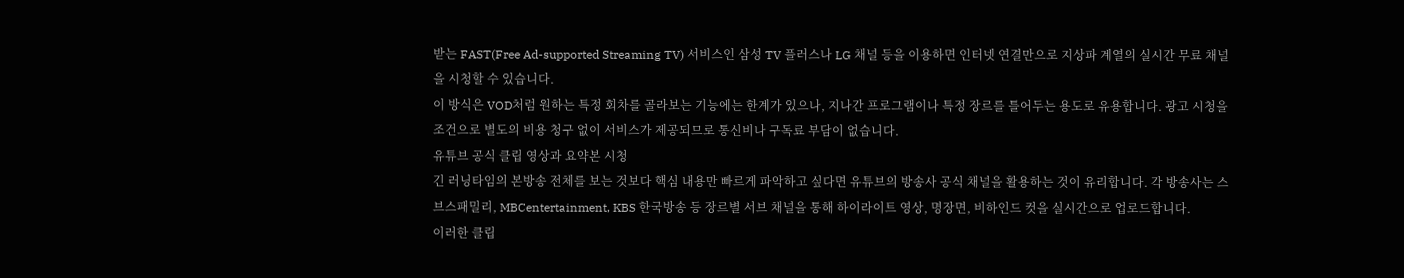받는 FAST(Free Ad-supported Streaming TV) 서비스인 삼성 TV 플러스나 LG 채널 등을 이용하면 인터넷 연결만으로 지상파 계열의 실시간 무료 채널을 시청할 수 있습니다.
이 방식은 VOD처럼 원하는 특정 회차를 골라보는 기능에는 한계가 있으나, 지나간 프로그램이나 특정 장르를 틀어두는 용도로 유용합니다. 광고 시청을 조건으로 별도의 비용 청구 없이 서비스가 제공되므로 통신비나 구독료 부담이 없습니다.
유튜브 공식 클립 영상과 요약본 시청
긴 러닝타임의 본방송 전체를 보는 것보다 핵심 내용만 빠르게 파악하고 싶다면 유튜브의 방송사 공식 채널을 활용하는 것이 유리합니다. 각 방송사는 스브스패밀리, MBCentertainment, KBS 한국방송 등 장르별 서브 채널을 통해 하이라이트 영상, 명장면, 비하인드 컷을 실시간으로 업로드합니다.
이러한 클립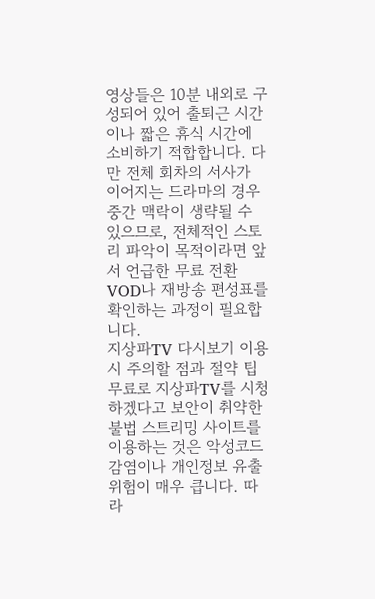영상들은 10분 내외로 구성되어 있어 출퇴근 시간이나 짧은 휴식 시간에 소비하기 적합합니다. 다만 전체 회차의 서사가 이어지는 드라마의 경우 중간 맥락이 생략될 수 있으므로, 전체적인 스토리 파악이 목적이라면 앞서 언급한 무료 전환 VOD나 재방송 편성표를 확인하는 과정이 필요합니다.
지상파TV 다시보기 이용 시 주의할 점과 절약 팁
무료로 지상파TV를 시청하겠다고 보안이 취약한 불법 스트리밍 사이트를 이용하는 것은 악성코드 감염이나 개인정보 유출 위험이 매우 큽니다. 따라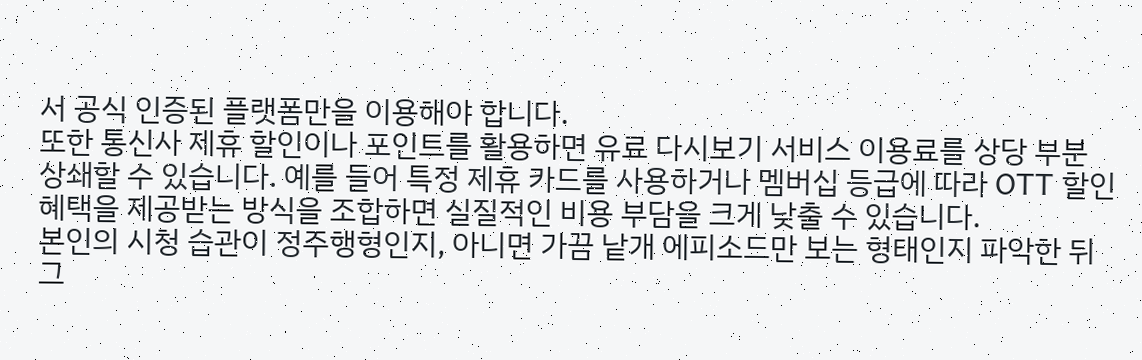서 공식 인증된 플랫폼만을 이용해야 합니다.
또한 통신사 제휴 할인이나 포인트를 활용하면 유료 다시보기 서비스 이용료를 상당 부분 상쇄할 수 있습니다. 예를 들어 특정 제휴 카드를 사용하거나 멤버십 등급에 따라 OTT 할인 혜택을 제공받는 방식을 조합하면 실질적인 비용 부담을 크게 낮출 수 있습니다.
본인의 시청 습관이 정주행형인지, 아니면 가끔 낱개 에피소드만 보는 형태인지 파악한 뒤 그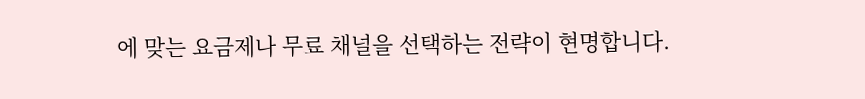에 맞는 요금제나 무료 채널을 선택하는 전략이 현명합니다.